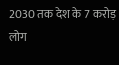2030 तक देश के 7 करोड़ लोग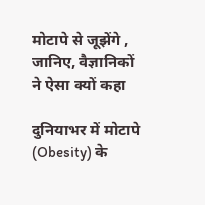मोटापे से जूझेंगे , जानिए, वैज्ञानिकों ने ऐसा क्‍यों कहा

दुनियाभर में मोटापे (Obesity) के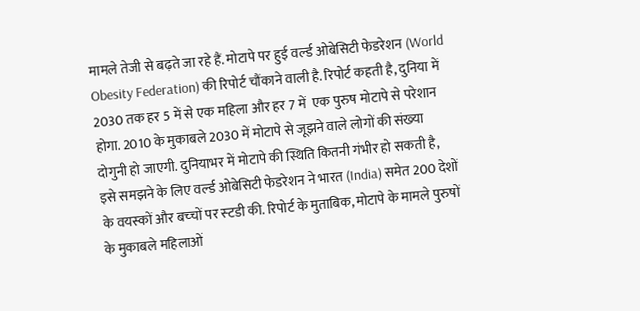मामले तेजी से बढ़ते जा रहे हैं. मोटापे पर हुई वर्ल्‍ड ओबेसिटी फेडरेशन (World Obesity Federation) की रिपोर्ट चौंकाने वाली है. रिपोर्ट कहती है, दुनिया में 2030 तक हर 5 में से एक महिला और हर 7 में  एक पुरुष मोटापे से परेशान होगा. 2010 के मुकाबले 2030 में मोटापे से जूझने वाले लोगों की संख्‍या दोगुनी हो जाएगी. दुनियाभर में मोटापे की स्थिति कितनी गंभीर हो सकती है, इसे समझने के लिए वर्ल्‍ड ओबेसिटी फेडरेशन ने भारत (India) समेत 200 देशों के वयस्‍कों और बच्‍चों पर स्‍टडी की. रिपोर्ट के मुताबिक, मोटापे के मामले पुरुषों के मुकाबले महिलाओं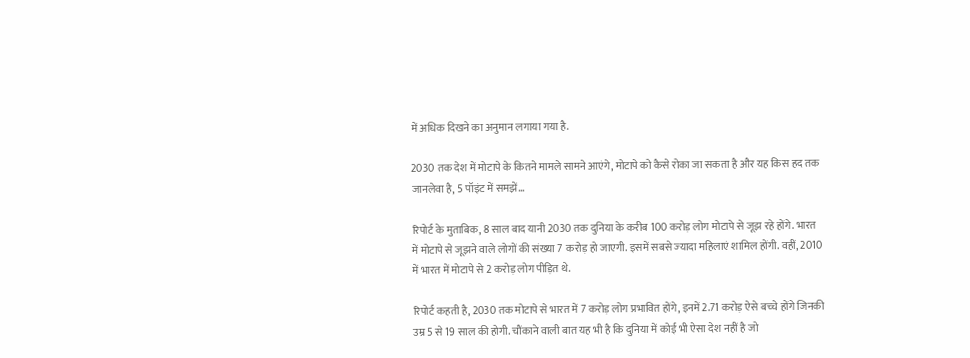में अध‍िक दिखने का अनुमान लगाया गया है.

2030 तक देश में मोटापे के कितने मामले सामने आएंगे, मोटापे को कैसे रोका जा सकता है और यह किस हद तक जानलेवा है, 5 पॉइंट में समझें…

रिपोर्ट के मुताबिक, 8 साल बाद यानी 2030 तक दुनिया के करीब 100 करोड़ लोग मोटापे से जूझ रहे होंगे. भारत में मोटापे से जूझने वाले लोगों की संख्‍या 7 करोड़ हो जाएगी. इसमें सबसे ज्‍यादा महिलाएं शामिल होंगी. वहीं, 2010 में भारत में मोटापे से 2 करोड़ लोग पीड़ि‍त थे.

रिपोर्ट कहती है, 2030 तक मोटापे से भारत में 7 करोड़ लोग प्रभावित होंगे, इनमें 2.71 करोड़ ऐसे बच्‍चे होंगे जिनकी उम्र 5 से 19 साल की होगी. चौंकाने वाली बात यह भी है कि दुनिया में कोई भी ऐसा देश नहीं है जो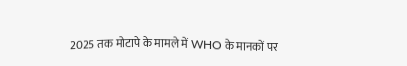2025 तक मोटापे के मामले में WHO के मानकों पर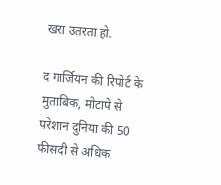खरा उतरता हो.

द गार्जियन की रिपोर्ट के मुताबिक, मोटापे से परेशान दुनिया की 50 फीसदी से अध‍िक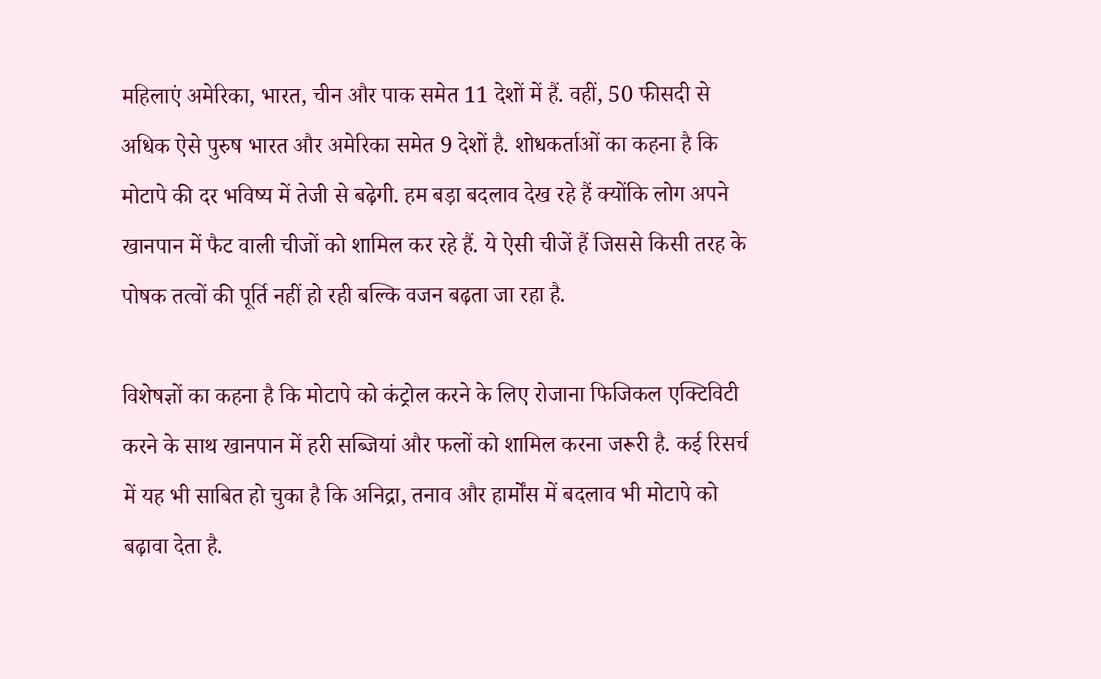महिलाएं अमेरिका, भारत, चीन और पाक समेत 11 देशों में हैं. वहीं, 50 फीसदी से अध‍िक ऐसे पुरुष भारत और अमेरिका समेत 9 देशों है. शोधकर्ताओं का कहना है कि मोटापे की दर भविष्‍य में तेजी से बढ़ेगी. हम बड़ा बदलाव देख रहे हैं क्‍योंकि लोग अपने खानपान में फैट वाली चीजों को शामिल कर रहे हैं. ये ऐसी चीजें हैं जिससे किसी तरह के पोष‍क तत्‍वों की पूर्ति नहीं हो रही बल्कि वजन बढ़ता जा रहा है.

विशेषज्ञों का कहना है कि मोटापे को कंट्रोल करने के लिए रोजाना फिजिकल एक्टिविटी करने के साथ खानपान में हरी सब्‍ज‍ियां और फलों को शामिल करना जरूरी है. कई रिसर्च में यह भी साबित हो चुका है कि अनिद्रा, तनाव और हार्मोंस में बदलाव भी मोटापे को बढ़ावा देता है.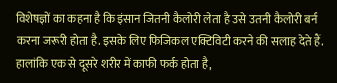विशेषज्ञों का कहना है कि इंसान जितनी कैलोरी लेता है उसे उतनी कैलोरी बर्न करना जरूरी होता है. इसके लिए फिजिकल एक्टिव‍िटी करने की सलाह देते हैं. हालांकि एक से दूसरे शरीर में काफी फर्क होता है,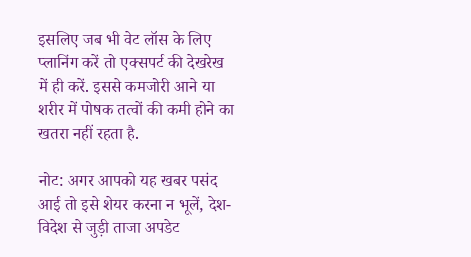इसलिए जब भी वेट लॉस के लिए प्‍लानिंग करें तो एक्‍सपर्ट की देखरेख में ही करें. इससे कमजोरी आने या शरीर में पोषक तत्‍वों की कमी होने का खतरा नहीं रहता है.

नोट: अगर आपको यह खबर पसंद आई तो इसे शेयर करना न भूलें, देश-विदेश से जुड़ी ताजा अपडेट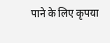पाने के लिए कृपया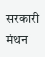सरकारी मंथन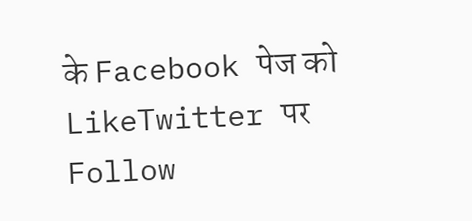के Facebook पेज को LikeTwitter पर Follow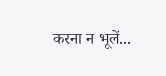करना न भूलें...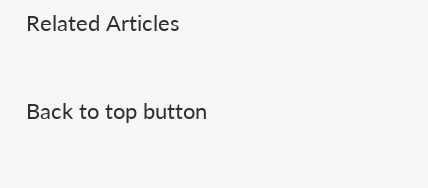Related Articles

Back to top button